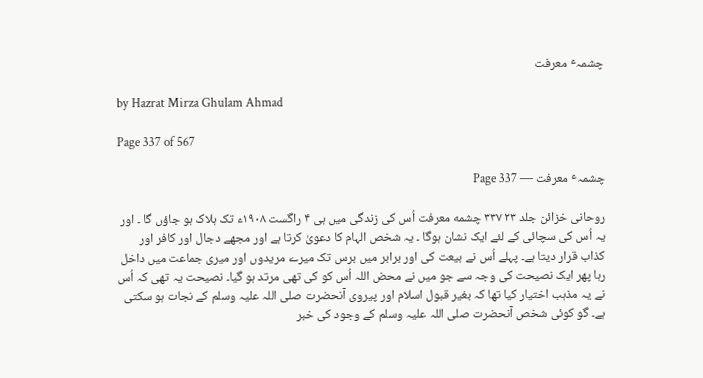چشمہٴ معرفت

by Hazrat Mirza Ghulam Ahmad

Page 337 of 567

چشمہٴ معرفت — Page 337

روحانی خزائن جلد ۲۳ ۳۳۷ چشمه معرفت اُس کی زندگی میں ہی ۴ راگست ۱۹۰۸ء تک ہلاک ہو جاؤں گا ۔ اور یہ اُس کی سچائی کے لئے ایک نشان ہوگا ۔ یہ شخص الہام کا دعویٰ کرتا ہے اور مجھے دجال اور کافر اور کذاب قرار دیتا ہے۔ پہلے اُس نے بیعت کی اور برابر میں برس تک میرے مریدوں اور میری جماعت میں داخل رہا پھر ایک نصیحت کی وجہ سے جو میں نے محض اللہ اُس کو کی تھی مرتد ہو گیا۔ نصیحت یہ تھی کہ اُس نے یہ مذہب اختیار کیا تھا کہ بغیر قبول اسلام اور پیروی آنحضرت صلی اللہ علیہ وسلم کے نجات ہو سکتی ہے۔ گو کوئی شخص آنحضرت صلی اللہ علیہ وسلم کے وجود کی خبر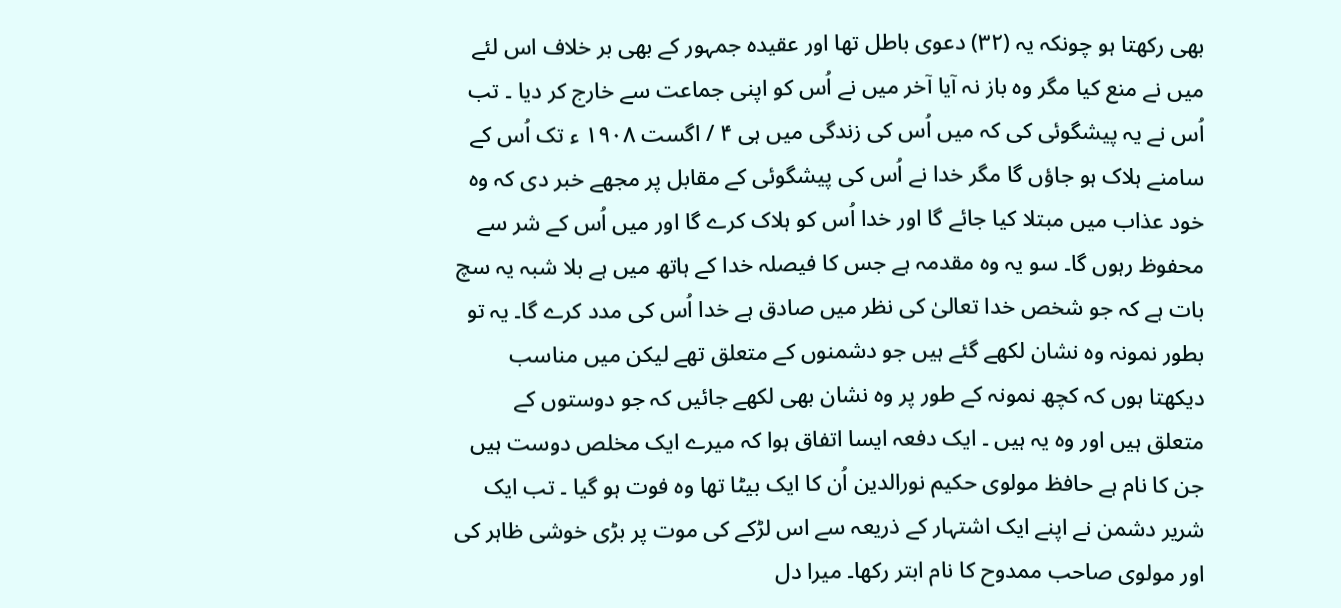بھی رکھتا ہو چونکہ یہ (۳۲) دعوی باطل تھا اور عقیدہ جمہور کے بھی بر خلاف اس لئے میں نے منع کیا مگر وہ باز نہ آیا آخر میں نے اُس کو اپنی جماعت سے خارج کر دیا ۔ تب اُس نے یہ پیشگوئی کی کہ میں اُس کی زندگی میں ہی ۴ / اگست ۱۹۰۸ ء تک اُس کے سامنے ہلاک ہو جاؤں گا مگر خدا نے اُس کی پیشگوئی کے مقابل پر مجھے خبر دی کہ وہ خود عذاب میں مبتلا کیا جائے گا اور خدا اُس کو ہلاک کرے گا اور میں اُس کے شر سے محفوظ رہوں گا۔ سو یہ وہ مقدمہ ہے جس کا فیصلہ خدا کے ہاتھ میں ہے بلا شبہ یہ سچ بات ہے کہ جو شخص خدا تعالیٰ کی نظر میں صادق ہے خدا اُس کی مدد کرے گا۔ یہ تو بطور نمونہ وہ نشان لکھے گئے ہیں جو دشمنوں کے متعلق تھے لیکن میں مناسب دیکھتا ہوں کہ کچھ نمونہ کے طور پر وہ نشان بھی لکھے جائیں کہ جو دوستوں کے متعلق ہیں اور وہ یہ ہیں ۔ ایک دفعہ ایسا اتفاق ہوا کہ میرے ایک مخلص دوست ہیں جن کا نام ہے حافظ مولوی حکیم نورالدین اُن کا ایک بیٹا تھا وہ فوت ہو گیا ۔ تب ایک شریر دشمن نے اپنے ایک اشتہار کے ذریعہ سے اس لڑکے کی موت پر بڑی خوشی ظاہر کی اور مولوی صاحب ممدوح کا نام ابتر رکھا۔ میرا دل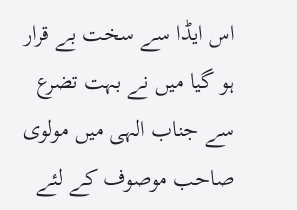اس ایڈا سے سخت بے قرار ہو گیا میں نے بہت تضرع سے جناب الہی میں مولوی صاحب موصوف کے لئے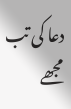دعا کی تب مجھے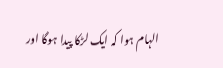الہام ہوا کہ ایک لڑکا پیدا ہوگا اور